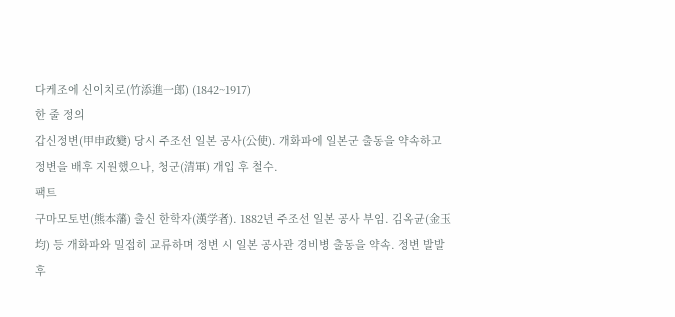다케조에 신이치로(竹添進一郎) (1842~1917)
한 줄 정의
갑신정변(甲申政變) 당시 주조선 일본 공사(公使). 개화파에 일본군 출동을 약속하고 정변을 배후 지원했으나, 청군(清軍) 개입 후 철수.
팩트
구마모토번(熊本藩) 출신 한학자(漢学者). 1882년 주조선 일본 공사 부임. 김옥균(金玉均) 등 개화파와 밀접히 교류하며 정변 시 일본 공사관 경비병 출동을 약속. 정변 발발 후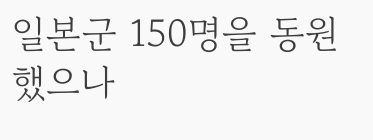일본군 150명을 동원했으나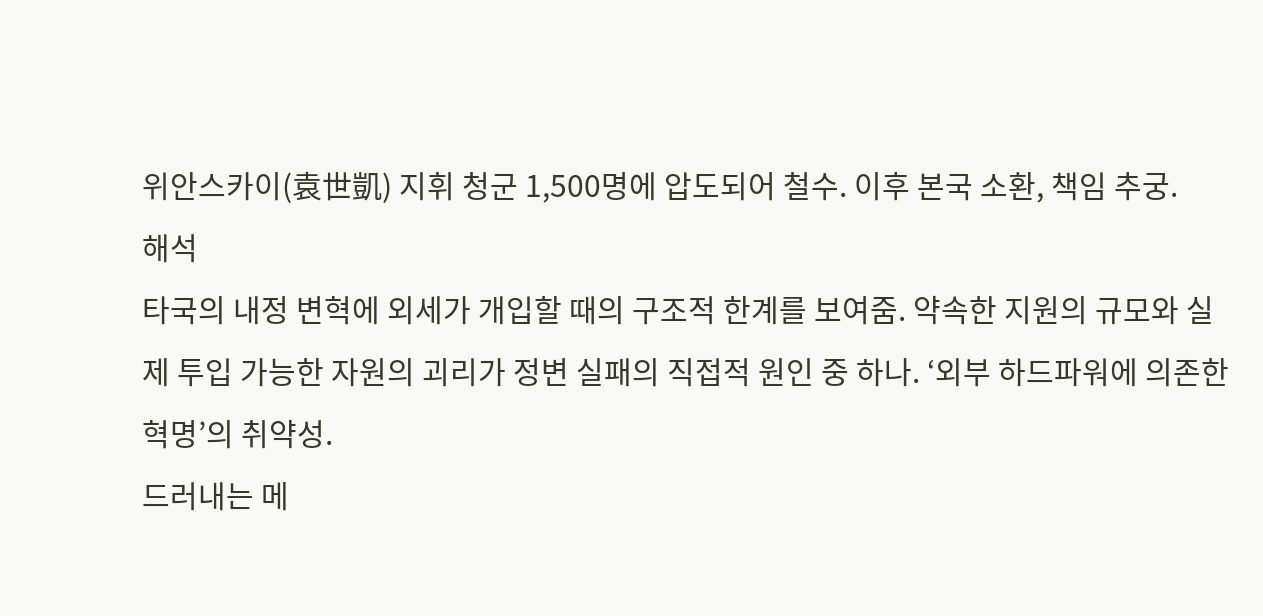위안스카이(袁世凱) 지휘 청군 1,500명에 압도되어 철수. 이후 본국 소환, 책임 추궁.
해석
타국의 내정 변혁에 외세가 개입할 때의 구조적 한계를 보여줌. 약속한 지원의 규모와 실제 투입 가능한 자원의 괴리가 정변 실패의 직접적 원인 중 하나. ‘외부 하드파워에 의존한 혁명’의 취약성.
드러내는 메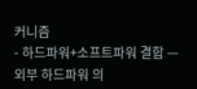커니즘
- 하드파워+소프트파워 결합 — 외부 하드파워 의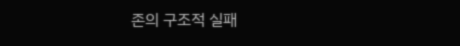존의 구조적 실패